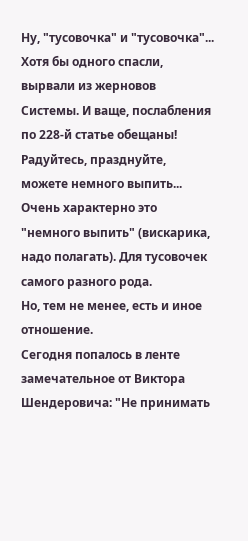Ну, "тусовочка" и "тусовочка"... Хотя бы одного спасли, вырвали из жерновов Системы. И ваще, послабления по 228-й статье обещаны! Радуйтесь, празднуйте, можете немного выпить...
Очень характерно это "немного выпить" (вискарика, надо полагать). Для тусовочек самого разного рода.
Но, тем не менее, есть и иное отношение.
Сегодня попалось в ленте замечательное от Виктора Шендеровича: "Не принимать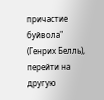причастие буйвола" (Генрих Белль), перейти на другую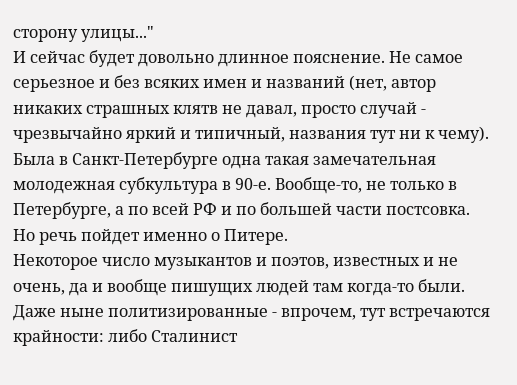сторону улицы..."
И сейчас будет довольно длинное пояснение. Не самое серьезное и без всяких имен и названий (нет, автор никаких страшных клятв не давал, просто случай - чрезвычайно яркий и типичный, названия тут ни к чему).
Была в Санкт-Петербурге одна такая замечательная молодежная субкультура в 90-е. Вообще-то, не только в Петербурге, а по всей РФ и по большей части постсовка.
Но речь пойдет именно о Питере.
Некоторое число музыкантов и поэтов, известных и не очень, да и вообще пишущих людей там когда-то были. Даже ныне политизированные - впрочем, тут встречаются крайности: либо Сталинист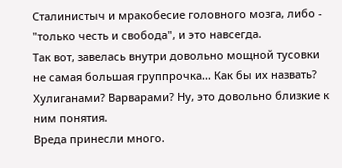Сталинистыч и мракобесие головного мозга, либо - "только честь и свобода", и это навсегда.
Так вот, завелась внутри довольно мощной тусовки не самая большая группрочка... Как бы их назвать? Хулиганами? Варварами? Ну, это довольно близкие к ним понятия.
Вреда принесли много.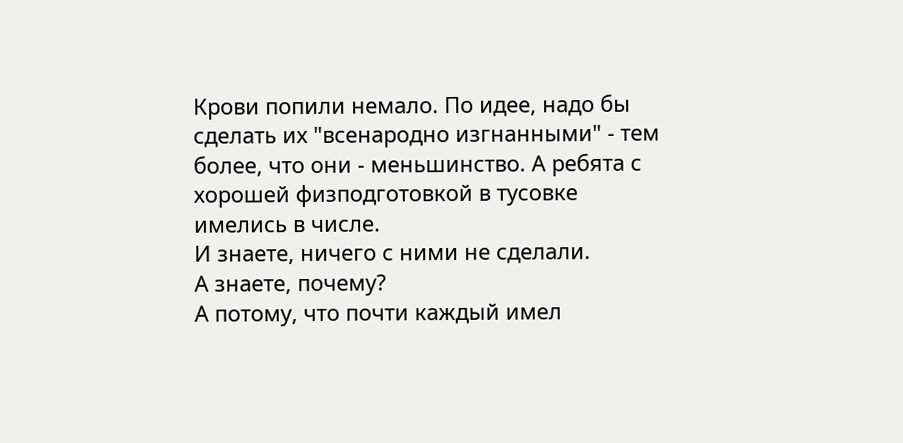Крови попили немало. По идее, надо бы сделать их "всенародно изгнанными" - тем более, что они - меньшинство. А ребята с хорошей физподготовкой в тусовке имелись в числе.
И знаете, ничего с ними не сделали.
А знаете, почему?
А потому, что почти каждый имел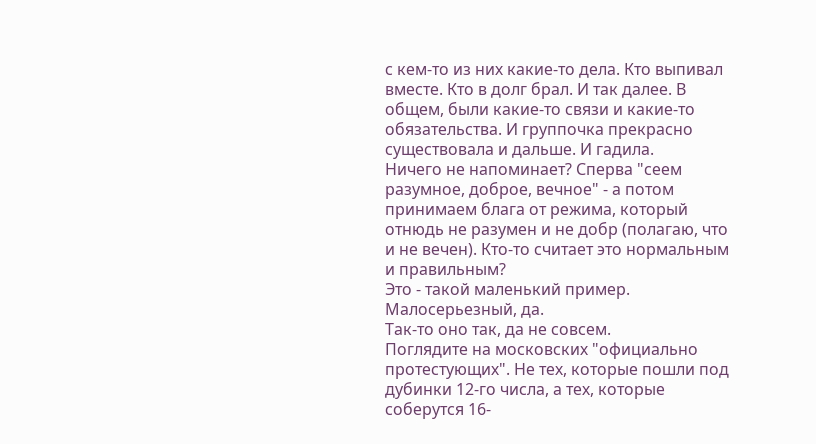с кем-то из них какие-то дела. Кто выпивал вместе. Кто в долг брал. И так далее. В общем, были какие-то связи и какие-то обязательства. И группочка прекрасно существовала и дальше. И гадила.
Ничего не напоминает? Сперва "сеем разумное, доброе, вечное" - а потом принимаем блага от режима, который отнюдь не разумен и не добр (полагаю, что и не вечен). Кто-то считает это нормальным и правильным?
Это - такой маленький пример. Малосерьезный, да.
Так-то оно так, да не совсем.
Поглядите на московских "официально протестующих". Не тех, которые пошли под дубинки 12-го числа, а тех, которые соберутся 16-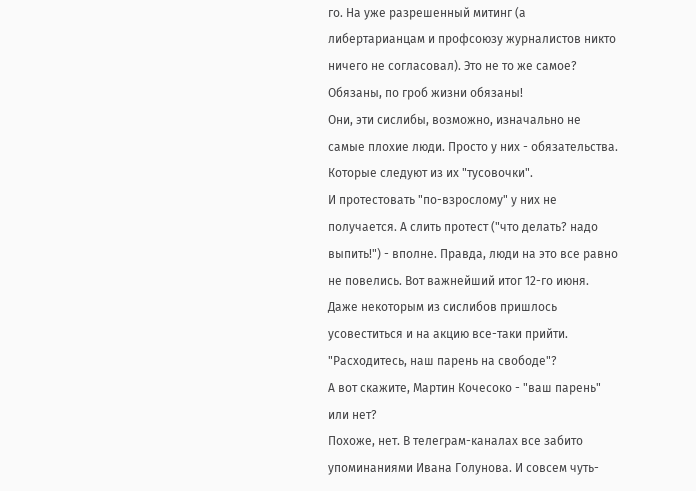го. На уже разрешенный митинг (а либертарианцам и профсоюзу журналистов никто ничего не согласовал). Это не то же самое? Обязаны, по гроб жизни обязаны!
Они, эти сислибы, возможно, изначально не самые плохие люди. Просто у них - обязательства. Которые следуют из их "тусовочки".
И протестовать "по-взрослому" у них не получается. А слить протест ("что делать? надо выпить!") - вполне. Правда, люди на это все равно не повелись. Вот важнейший итог 12-го июня. Даже некоторым из сислибов пришлось усовеститься и на акцию все-таки прийти.
"Расходитесь, наш парень на свободе"?
А вот скажите, Мартин Кочесоко - "ваш парень" или нет?
Похоже, нет. В телеграм-каналах все забито упоминаниями Ивана Голунова. И совсем чуть-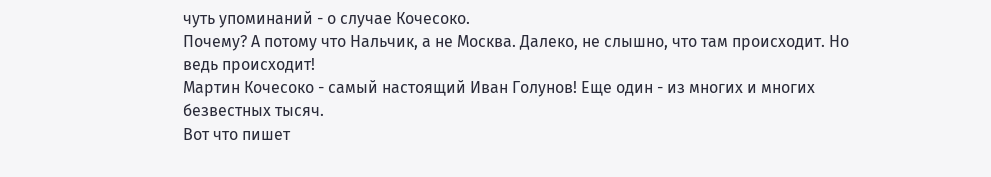чуть упоминаний - о случае Кочесоко.
Почему? А потому что Нальчик, а не Москва. Далеко, не слышно, что там происходит. Но ведь происходит!
Мартин Кочесоко - самый настоящий Иван Голунов! Еще один - из многих и многих безвестных тысяч.
Вот что пишет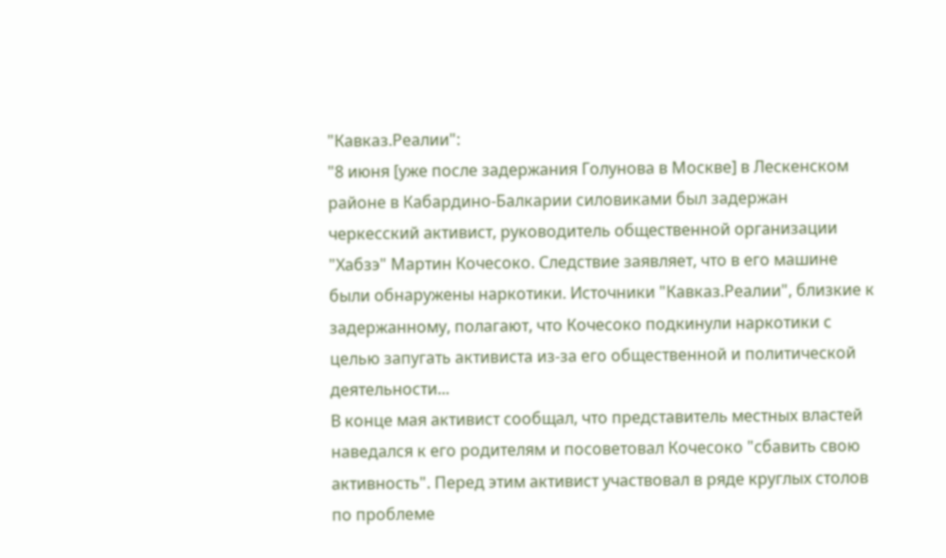"Кавказ.Реалии":
"8 июня [уже после задержания Голунова в Москве] в Лескенском районе в Кабардино-Балкарии силовиками был задержан черкесский активист, руководитель общественной организации "Хабзэ" Мартин Кочесоко. Следствие заявляет, что в его машине были обнаружены наркотики. Источники "Кавказ.Реалии", близкие к задержанному, полагают, что Кочесоко подкинули наркотики с целью запугать активиста из-за его общественной и политической деятельности...
В конце мая активист сообщал, что представитель местных властей наведался к его родителям и посоветовал Кочесоко "сбавить свою активность". Перед этим активист участвовал в ряде круглых столов по проблеме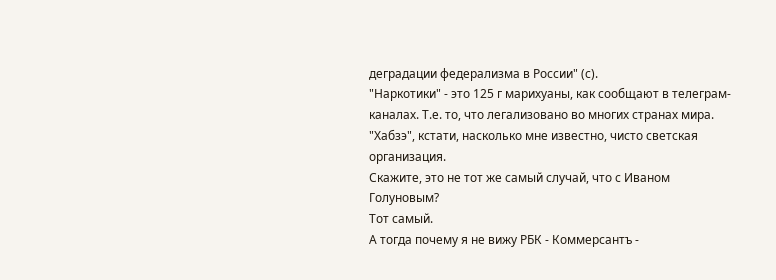деградации федерализма в России" (с).
"Наркотики" - это 125 г марихуаны, как сообщают в телеграм-каналах. Т.е. то, что легализовано во многих странах мира.
"Хабзэ", кстати, насколько мне известно, чисто светская организация.
Скажите, это не тот же самый случай, что с Иваном Голуновым?
Тот самый.
А тогда почему я не вижу РБК - Коммерсантъ -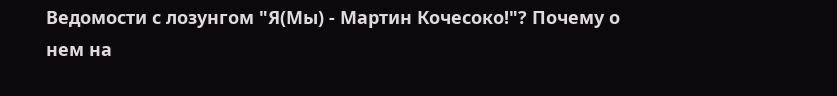Ведомости с лозунгом "Я(Мы) - Мартин Кочесоко!"? Почему о нем на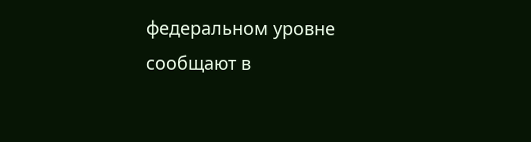федеральном уровне сообщают в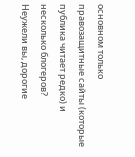основном только правозащитные сайты (которые публика читает редко) и несколько блогеров?
Неужели вы, дорогие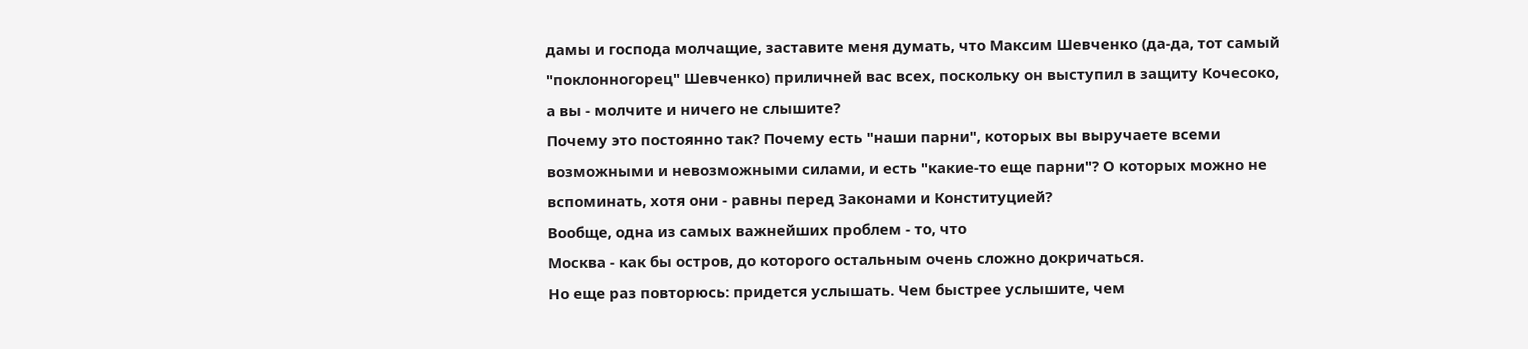дамы и господа молчащие, заставите меня думать, что Максим Шевченко (да-да, тот самый "поклонногорец" Шевченко) приличней вас всех, поскольку он выступил в защиту Кочесоко, а вы - молчите и ничего не слышите?
Почему это постоянно так? Почему есть "наши парни", которых вы выручаете всеми возможными и невозможными силами, и есть "какие-то еще парни"? О которых можно не вспоминать, хотя они - равны перед Законами и Конституцией?
Вообще, одна из самых важнейших проблем - то, что
Москва - как бы остров, до которого остальным очень сложно докричаться.
Но еще раз повторюсь: придется услышать. Чем быстрее услышите, чем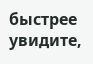быстрее увидите,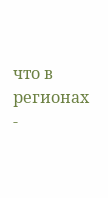что в регионах -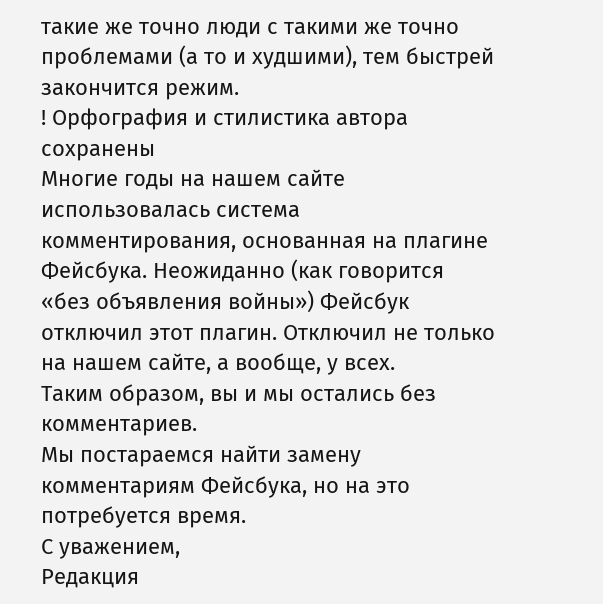такие же точно люди с такими же точно проблемами (а то и худшими), тем быстрей закончится режим.
! Орфография и стилистика автора сохранены
Многие годы на нашем сайте использовалась система комментирования, основанная на плагине Фейсбука. Неожиданно (как говорится «без объявления войны») Фейсбук отключил этот плагин. Отключил не только на нашем сайте, а вообще, у всех.
Таким образом, вы и мы остались без комментариев.
Мы постараемся найти замену комментариям Фейсбука, но на это потребуется время.
С уважением,
Редакция